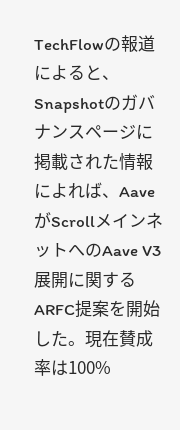TechFlowの報道によると、Snapshotのガバナンスページに掲載された情報によれば、AaveがScrollメインネットへのAave V3展開に関するARFC提案を開始した。現在賛成率は100%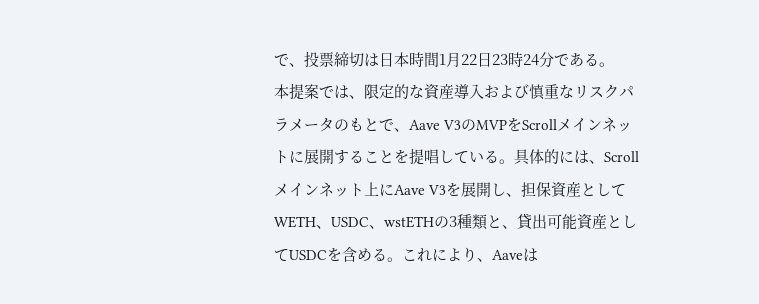で、投票締切は日本時間1月22日23時24分である。
本提案では、限定的な資産導入および慎重なリスクパラメータのもとで、Aave V3のMVPをScrollメインネットに展開することを提唱している。具体的には、Scrollメインネット上にAave V3を展開し、担保資産としてWETH、USDC、wstETHの3種類と、貸出可能資産としてUSDCを含める。これにより、Aaveは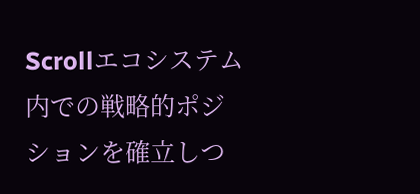Scrollエコシステム内での戦略的ポジションを確立しつ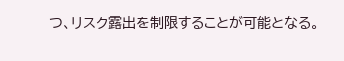つ、リスク露出を制限することが可能となる。